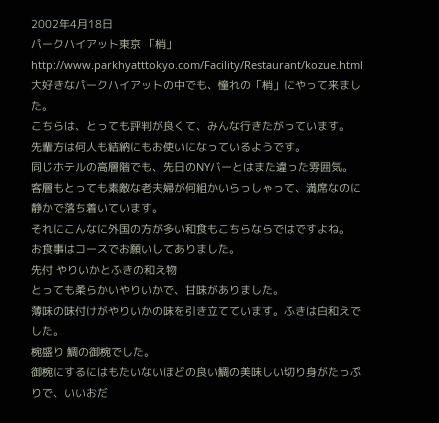2002年4月18日
パークハイアット東京 「梢」
http://www.parkhyatttokyo.com/Facility/Restaurant/kozue.html
大好きなパークハイアットの中でも、憧れの「梢」にやって来ました。
こちらは、とっても評判が良くて、みんな行きたがっています。
先輩方は何人も結納にもお使いになっているようです。
同じホテルの高層階でも、先日のNYバーとはまた違った雰囲気。
客層もとっても素敵な老夫婦が何組かいらっしゃって、満席なのに静かで落ち着いています。
それにこんなに外国の方が多い和食もこちらならではですよね。
お食事はコースでお願いしてありました。
先付 やりいかとふきの和え物
とっても柔らかいやりいかで、甘味がありました。
薄味の味付けがやりいかの味を引き立てています。ふきは白和えでした。
椀盛り 鯛の御椀でした。
御椀にするにはもたいないほどの良い鯛の美味しい切り身がたっぷりで、いいおだ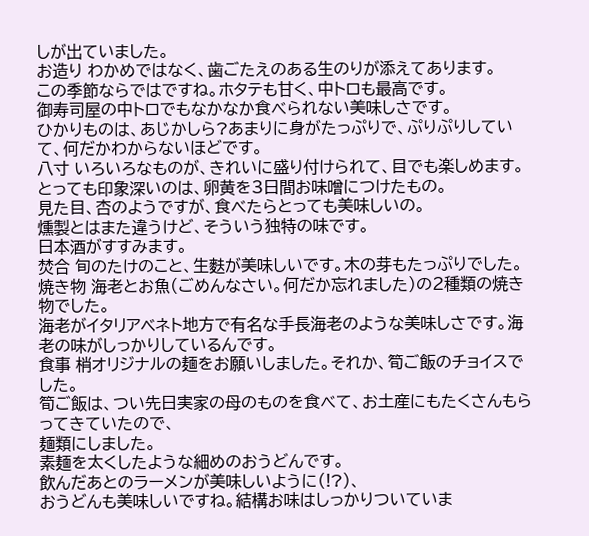しが出ていました。
お造り わかめではなく、歯ごたえのある生のりが添えてあります。
この季節ならではですね。ホタテも甘く、中トロも最高です。
御寿司屋の中トロでもなかなか食べられない美味しさです。
ひかりものは、あじかしら?あまりに身がたっぷりで、ぷりぷりしていて、何だかわからないほどです。
八寸 いろいろなものが、きれいに盛り付けられて、目でも楽しめます。
とっても印象深いのは、卵黄を3日間お味噌につけたもの。
見た目、杏のようですが、食べたらとっても美味しいの。
燻製とはまた違うけど、そういう独特の味です。
日本酒がすすみます。
焚合 旬のたけのこと、生麩が美味しいです。木の芽もたっぷりでした。
焼き物 海老とお魚(ごめんなさい。何だか忘れました)の2種類の焼き物でした。
海老がイタリアベネト地方で有名な手長海老のような美味しさです。海老の味がしっかりしているんです。
食事 梢オリジナルの麺をお願いしました。それか、筍ご飯のチョイスでした。
筍ご飯は、つい先日実家の母のものを食べて、お土産にもたくさんもらってきていたので、
麺類にしました。
素麺を太くしたような細めのおうどんです。
飲んだあとのラーメンが美味しいように(!?)、
おうどんも美味しいですね。結構お味はしっかりついていま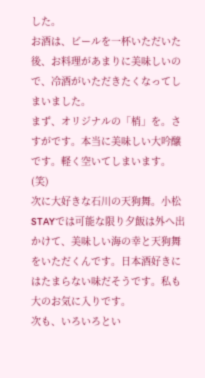した。
お酒は、ビールを一杯いただいた後、お料理があまりに美味しいので、冷酒がいただきたくなってしまいました。
まず、オリジナルの「梢」を。さすがです。本当に美味しい大吟醸です。軽く空いてしまいます。(笑)
次に大好きな石川の天狗舞。小松STAYでは可能な限り夕飯は外へ出かけて、美味しい海の幸と天狗舞をいただくんです。日本酒好きにはたまらない味だそうです。私も大のお気に入りです。
次も、いろいろとい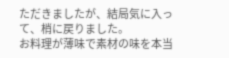ただきましたが、結局気に入って、梢に戻りました。
お料理が薄味で素材の味を本当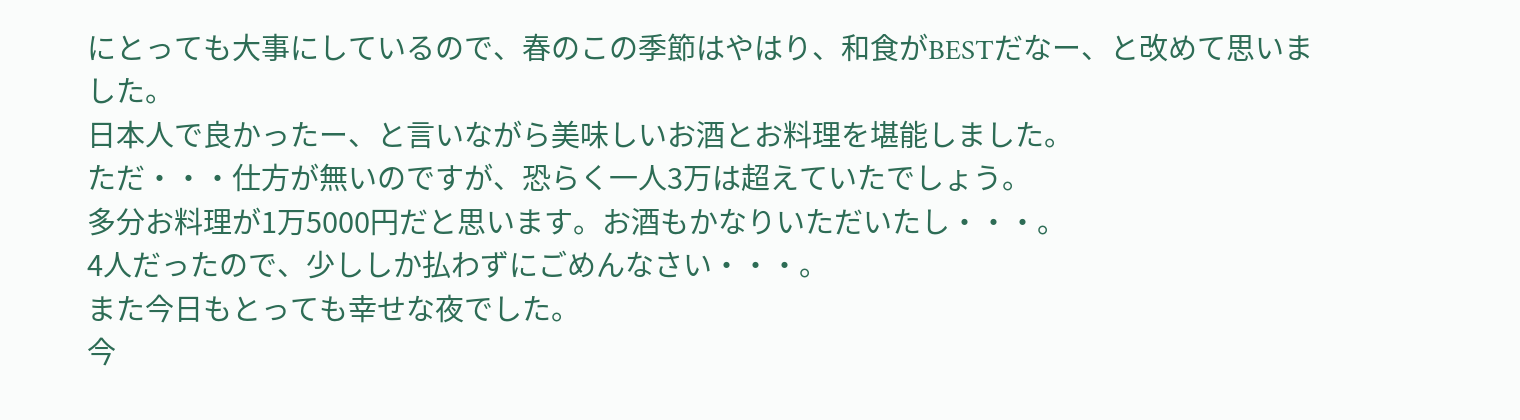にとっても大事にしているので、春のこの季節はやはり、和食がBESTだなー、と改めて思いました。
日本人で良かったー、と言いながら美味しいお酒とお料理を堪能しました。
ただ・・・仕方が無いのですが、恐らく一人3万は超えていたでしょう。
多分お料理が1万5000円だと思います。お酒もかなりいただいたし・・・。
4人だったので、少ししか払わずにごめんなさい・・・。
また今日もとっても幸せな夜でした。
今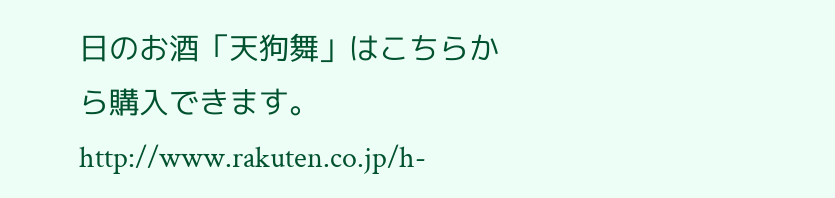日のお酒「天狗舞」はこちらから購入できます。
http://www.rakuten.co.jp/h-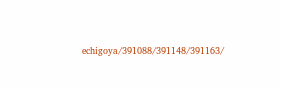echigoya/391088/391148/391163/